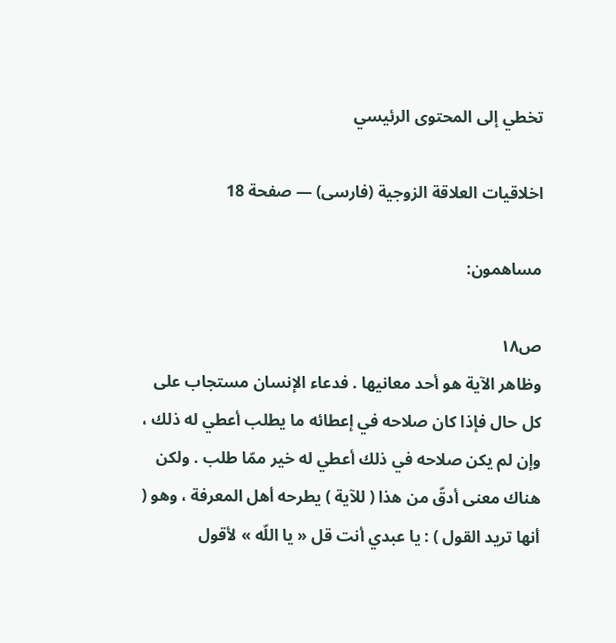تخطي إلى المحتوى الرئيسي

اخلاقيات العلاقة الزوجية (فارسى) — صفحة 18

مساهمون:

ص١٨
وظاهر الآية هو أحد معانيها . فدعاء الإنسان مستجاب على كل حال فإذا كان صلاحه في إعطائه ما يطلب أعطي له ذلك ، وإن لم يكن صلاحه في ذلك أعطي له خير ممّا طلب . ولكن هناك معنى أدقّ من هذا ( للآية ) يطرحه أهل المعرفة ، وهو ( أنها تريد القول ) : يا عبدي أنت قل « يا اللّه » لأقول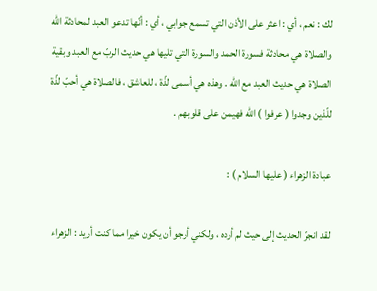لك : نعم ، أي : اعثر على الأذن التي تسمع جوابي ، أي : أنّها تدعو العبد لمحادثة اللّه والصلاة هي محادثة فسورة الحمد والسورة التي تليها هي حديث الربّ مع العبد وبقية الصلاة هي حديث العبد مع اللّه . وهذه هي أسمى لذّة ، للعاشق ، فالصلاة هي أحبّ لذّة للّذين وجدوا ( عرفوا ) اللّه فهيمن على قلوبهم .

عبادة الزهراء ( عليها السلام ) :

لقد انجرّ الحديث إلى حيث لم أرده ، ولكني أرجو أن يكون خيرا مما كنت أريد : الزهراء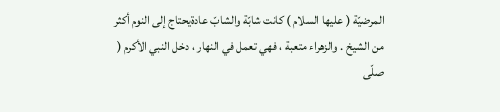المرضيّة ( عليها السلام ) كانت شابّة والشابّ عادةيحتاج إلى النوم أكثر من الشيخ . والزهراء متعبة ، فهي تعمل في النهار ، دخل النبي الأكرم ( صلّى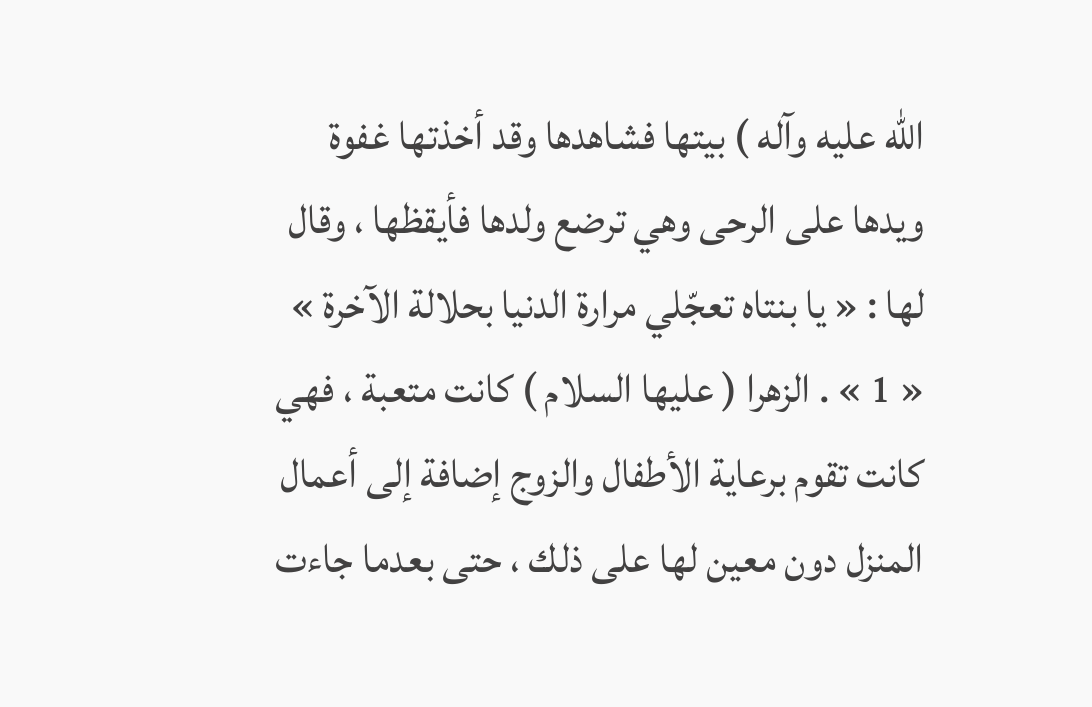اللّه عليه وآله ) بيتها فشاهدها وقد أخذتها غفوة ويدها على الرحى وهي ترضع ولدها فأيقظها ، وقال لها : « يا بنتاه تعجّلي مرارة الدنيا بحلالة الآخرة » « 1 » . الزهرا ( عليها السلام ) كانت متعبة ، فهي كانت تقوم برعاية الأطفال والزوج إضافة إلى أعمال المنزل دون معين لها على ذلك ، حتى بعدما جاءت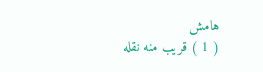هامش
( 1 ) قريب منه نقله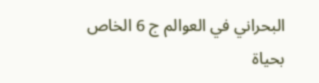البحراني في العوالم ج 6 الخاص بحياة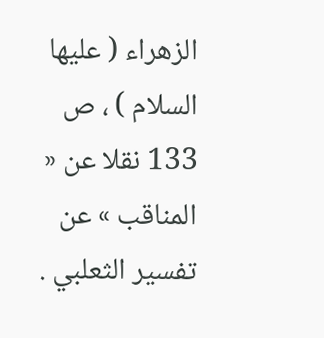الزهراء ( عليها السلام ) ، ص 133 نقلا عن « المناقب » عن تفسير الثعلبي .